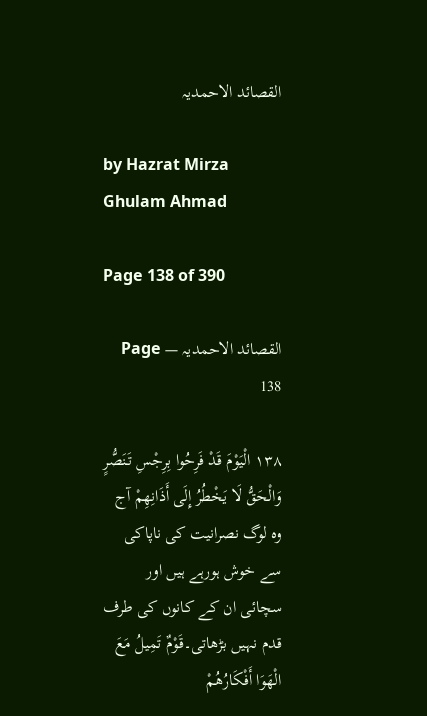القصائد الاحمدیہ

by Hazrat Mirza Ghulam Ahmad

Page 138 of 390

القصائد الاحمدیہ — Page 138

۱۳۸ الْيَوْمَ قَدْ فَرِحُوا بِرِجْسِ تَنَصُّرٍ وَالْحَقُّ لَا يَخْطُرُ إِلَى أَذَانِهِمْ آج وہ لوگ نصرانیت کی ناپاکی سے خوش ہورہے ہیں اور سچائی ان کے کانوں کی طرف قدم نہیں بڑھاتی۔قَوْمٌ تَمِيلُ مَعَ الْهَوَا أَفْكَارُهُمْ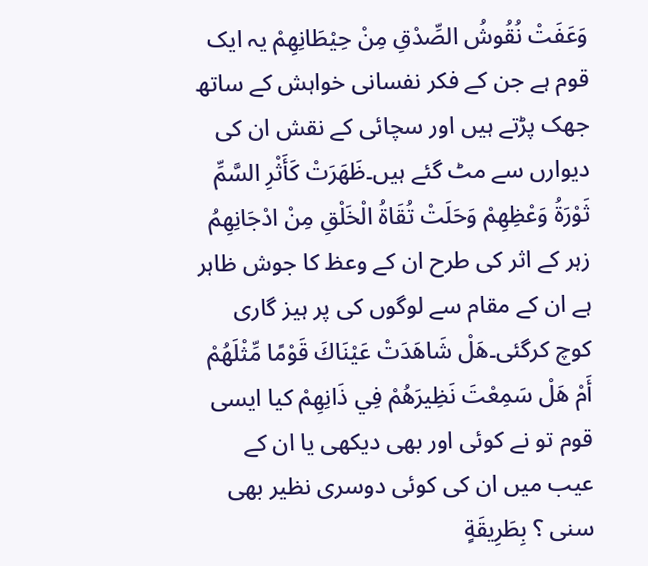وَعَفَتْ نُقُوشُ الصِّدْقِ مِنْ حِيْطَانِهِمْ یہ ایک قوم ہے جن کے فکر نفسانی خواہش کے ساتھ جھک پڑتے ہیں اور سچائی کے نقش ان کی دیوارں سے مٹ گئے ہیں۔ظَهَرَتْ كَأَثْرِ السَّمِّ ثَوْرَةُ وَعْظِهِمْ وَحَلَتْ تُقَاةُ الْخَلْقِ مِنْ ادْجَانِهِمُ زہر کے اثر کی طرح ان کے وعظ کا جوش ظاہر ہے ان کے مقام سے لوگوں کی پر ہیز گاری کوچ کرگئی۔هَلْ شَاهَدَتْ عَيْنَاكَ قَوْمًا مِّثْلَهُمْ أَمْ هَلْ سَمِعْتَ نَظِيرَهُمْ فِي ذَانِهِمْ کیا ایسی قوم تو نے کوئی اور بھی دیکھی یا ان کے عیب میں ان کی کوئی دوسری نظیر بھی سنی ؟ بِطَرِيقَةٍ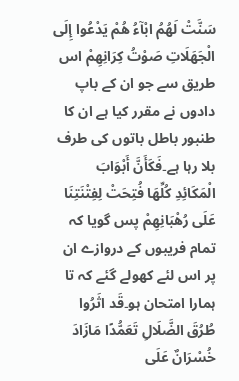سَنَّتْ لَهُمُ ابْآءُ هُمْ يَدْعُوا إِلَى الْجَهَلَاتِ صَوْتُ كِرَانِهِمْ اس طریق سے جو ان کے باپ دادوں نے مقرر کیا ہے ان کا طنبور باطل باتوں کی طرف بلا رہا ہے۔فَكَأَنَّ أَبْوَابَ الْمَكَائِدِ كُلِّهَا فُتِحَتْ لِفِتْنَتِنَا عَلَى رُهْبَانِهِمْ پس گویا کہ تمام فریبوں کے دروازے ان پر اس لئے کھولے گئے کہ تا ہمارا امتحان ہو۔قَد اثَرُوا طُرُقَ الضَّلَالِ تَعَمُّدًا مَازَادَ خُسْرَانٌ عَلَى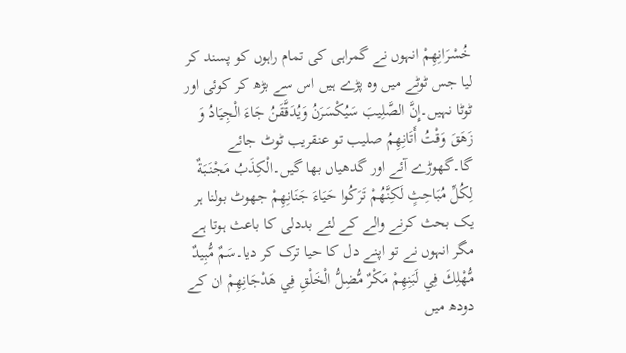خُسْرَانِهِمْ انہوں نے گمراہی کی تمام راہوں کو پسند کر لیا جس ٹوٹے میں وہ پڑے ہیں اس سے بڑھ کر کوئی اور ٹوٹا نہیں۔إِنَّ الصَّلِيبَ سَيُكْسَرَنُ وَيُدَقَّقَنُ جَاءَ الْجِيَادُ وَ زَهَقَ وَقْتُ أَتَانِهِمُ صلیب تو عنقریب ٹوٹ جائے گا۔گھوڑے آئے اور گدھیاں بھا گیں۔الْكِذَبُ مَجْنَبَةٌ لِكُلِّ مُبَاحِثٍ لَكِنَّهُمْ تَرَكُوا حَيَاءَ جَنَانِهِمْ جھوٹ بولنا ہر یک بحث کرنے والے کے لئے بددلی کا باعث ہوتا ہے مگر انہوں نے تو اپنے دل کا حیا ترک کر دیا۔سَمٌ مُّبِيدٌ مُّهْلِكَ فِي لَبَنِهِمْ مَكْرٌ مُّضِلُّ الْخَلْقِ فِي هَدْجَانِهِمْ ان کے دودھ میں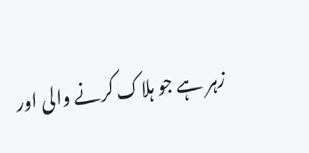زہر ہے جو ہلاک کرنے والی اور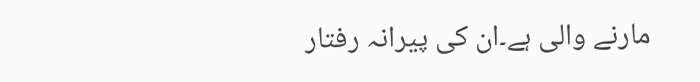مارنے والی ہے۔ان کی پیرانہ رفتار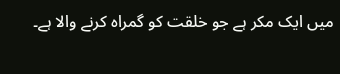میں ایک مکر ہے جو خلقت کو گمراہ کرنے والا ہے۔